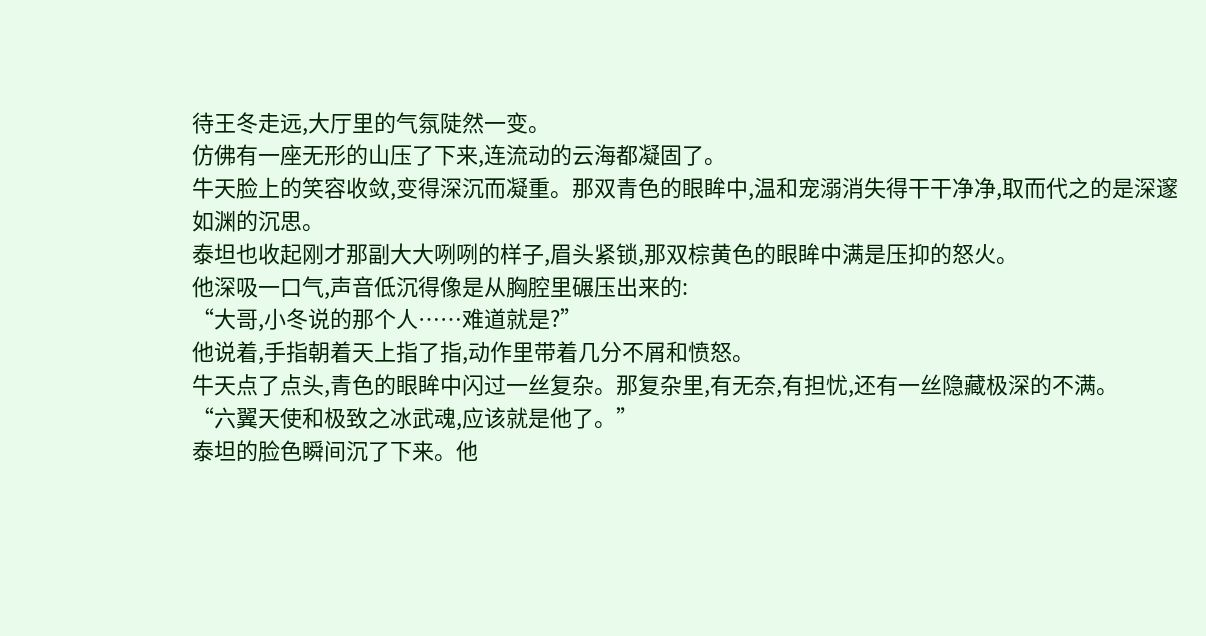待王冬走远,大厅里的气氛陡然一变。
仿佛有一座无形的山压了下来,连流动的云海都凝固了。
牛天脸上的笑容收敛,变得深沉而凝重。那双青色的眼眸中,温和宠溺消失得干干净净,取而代之的是深邃如渊的沉思。
泰坦也收起刚才那副大大咧咧的样子,眉头紧锁,那双棕黄色的眼眸中满是压抑的怒火。
他深吸一口气,声音低沉得像是从胸腔里碾压出来的:
“大哥,小冬说的那个人……难道就是?”
他说着,手指朝着天上指了指,动作里带着几分不屑和愤怒。
牛天点了点头,青色的眼眸中闪过一丝复杂。那复杂里,有无奈,有担忧,还有一丝隐藏极深的不满。
“六翼天使和极致之冰武魂,应该就是他了。”
泰坦的脸色瞬间沉了下来。他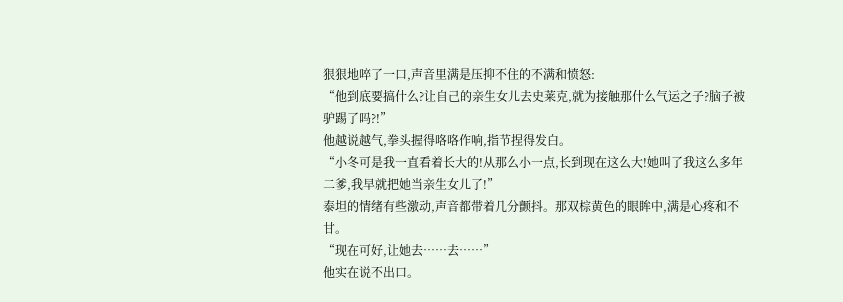狠狠地啐了一口,声音里满是压抑不住的不满和愤怒:
“他到底要搞什么?让自己的亲生女儿去史莱克,就为接触那什么气运之子?脑子被驴踢了吗?!”
他越说越气,拳头握得咯咯作响,指节捏得发白。
“小冬可是我一直看着长大的!从那么小一点,长到现在这么大!她叫了我这么多年二爹,我早就把她当亲生女儿了!”
泰坦的情绪有些激动,声音都带着几分颤抖。那双棕黄色的眼眸中,满是心疼和不甘。
“现在可好,让她去……去……”
他实在说不出口。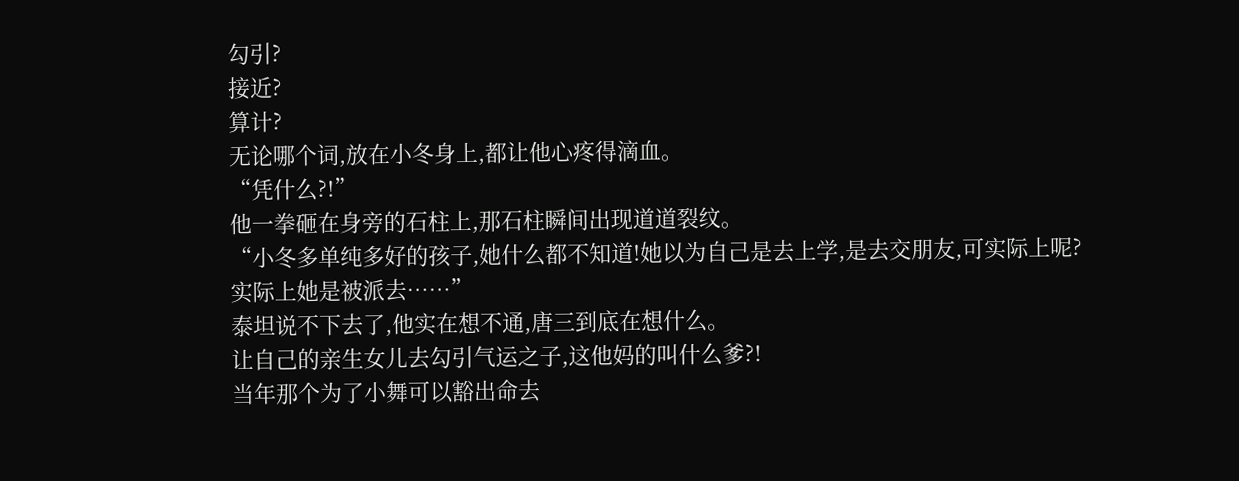勾引?
接近?
算计?
无论哪个词,放在小冬身上,都让他心疼得滴血。
“凭什么?!”
他一拳砸在身旁的石柱上,那石柱瞬间出现道道裂纹。
“小冬多单纯多好的孩子,她什么都不知道!她以为自己是去上学,是去交朋友,可实际上呢?实际上她是被派去……”
泰坦说不下去了,他实在想不通,唐三到底在想什么。
让自己的亲生女儿去勾引气运之子,这他妈的叫什么爹?!
当年那个为了小舞可以豁出命去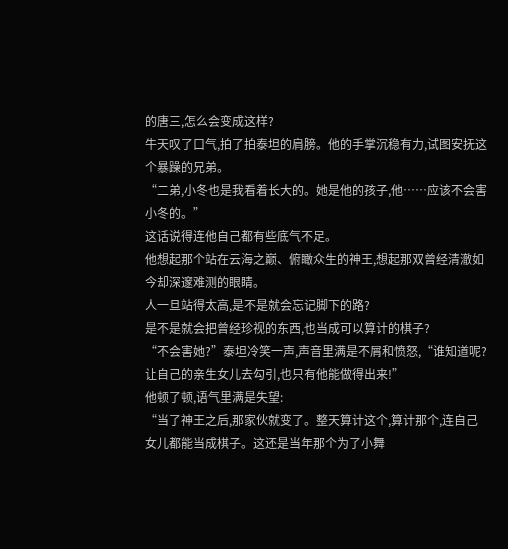的唐三,怎么会变成这样?
牛天叹了口气,拍了拍泰坦的肩膀。他的手掌沉稳有力,试图安抚这个暴躁的兄弟。
“二弟,小冬也是我看着长大的。她是他的孩子,他……应该不会害小冬的。”
这话说得连他自己都有些底气不足。
他想起那个站在云海之巅、俯瞰众生的神王,想起那双曾经清澈如今却深邃难测的眼睛。
人一旦站得太高,是不是就会忘记脚下的路?
是不是就会把曾经珍视的东西,也当成可以算计的棋子?
“不会害她?”泰坦冷笑一声,声音里满是不屑和愤怒,“谁知道呢?让自己的亲生女儿去勾引,也只有他能做得出来!”
他顿了顿,语气里满是失望:
“当了神王之后,那家伙就变了。整天算计这个,算计那个,连自己女儿都能当成棋子。这还是当年那个为了小舞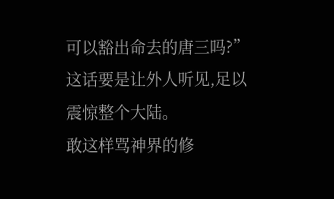可以豁出命去的唐三吗?”
这话要是让外人听见,足以震惊整个大陆。
敢这样骂神界的修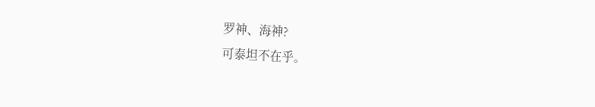罗神、海神?
可泰坦不在乎。